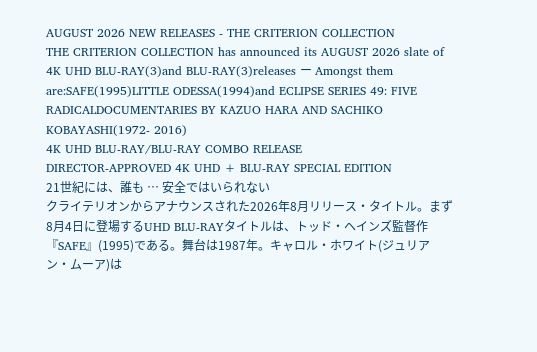AUGUST 2026 NEW RELEASES - THE CRITERION COLLECTION
THE CRITERION COLLECTION has announced its AUGUST 2026 slate of 4K UHD BLU-RAY(3)and BLU-RAY(3)releases ー Amongst them are:SAFE(1995)LITTLE ODESSA(1994)and ECLIPSE SERIES 49: FIVE RADICALDOCUMENTARIES BY KAZUO HARA AND SACHIKO KOBAYASHI(1972- 2016)
4K UHD BLU-RAY/BLU-RAY COMBO RELEASE
DIRECTOR-APPROVED 4K UHD + BLU-RAY SPECIAL EDITION
21世紀には、誰も … 安全ではいられない
クライテリオンからアナウンスされた2026年8月リリース・タイトル。まず8月4日に登場するUHD BLU-RAYタイトルは、トッド・ヘインズ監督作『SAFE』(1995)である。舞台は1987年。キャロル・ホワイト(ジュリアン・ムーア)は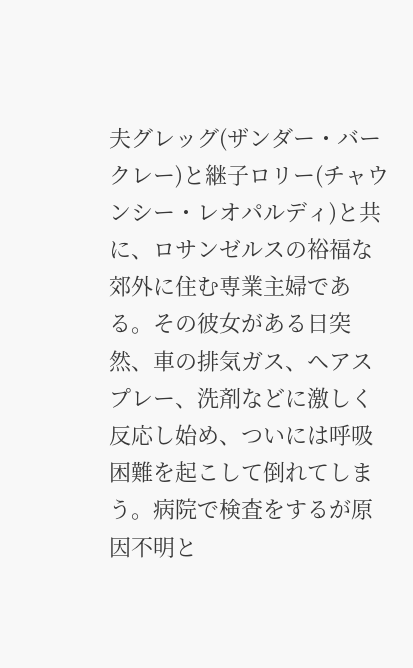夫グレッグ(ザンダー・バークレー)と継子ロリー(チャウンシー・レオパルディ)と共に、ロサンゼルスの裕福な郊外に住む専業主婦である。その彼女がある日突然、車の排気ガス、ヘアスプレー、洗剤などに激しく反応し始め、ついには呼吸困難を起こして倒れてしまう。病院で検査をするが原因不明と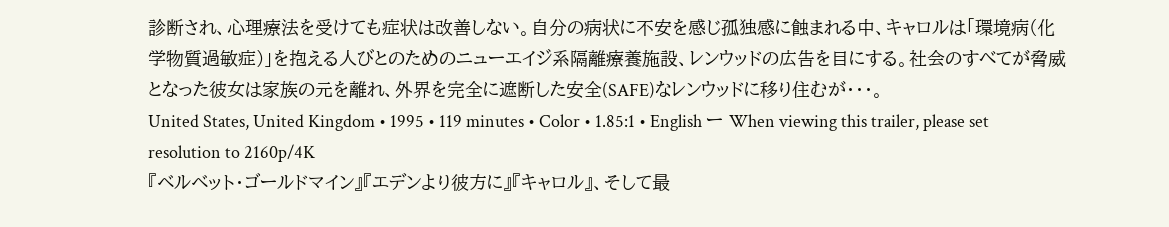診断され、心理療法を受けても症状は改善しない。自分の病状に不安を感じ孤独感に蝕まれる中、キャロルは「環境病(化学物質過敏症)」を抱える人びとのためのニューエイジ系隔離療養施設、レンウッドの広告を目にする。社会のすべてが脅威となった彼女は家族の元を離れ、外界を完全に遮断した安全(SAFE)なレンウッドに移り住むが・・・。
United States, United Kingdom • 1995 • 119 minutes • Color • 1.85:1 • English ー When viewing this trailer, please set resolution to 2160p/4K
『ベルベット・ゴールドマイン』『エデンより彼方に』『キャロル』、そして最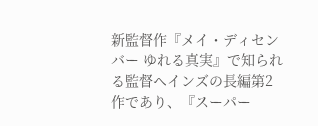新監督作『メイ・ディセンバー ゆれる真実』で知られる監督ヘインズの長編第2作であり、『スーパー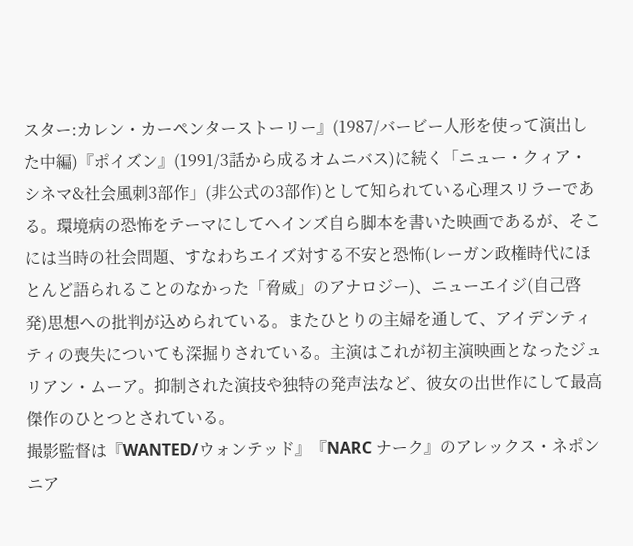スター:カレン・カーペンターストーリー』(1987/バービー人形を使って演出した中編)『ポイズン』(1991/3話から成るオムニバス)に続く「ニュー・クィア・シネマ&社会風刺3部作」(非公式の3部作)として知られている心理スリラーである。環境病の恐怖をテーマにしてヘインズ自ら脚本を書いた映画であるが、そこには当時の社会問題、すなわちエイズ対する不安と恐怖(レーガン政権時代にほとんど語られることのなかった「脅威」のアナロジー)、ニューエイジ(自己啓発)思想への批判が込められている。またひとりの主婦を通して、アイデンティティの喪失についても深掘りされている。主演はこれが初主演映画となったジュリアン・ムーア。抑制された演技や独特の発声法など、彼女の出世作にして最高傑作のひとつとされている。
撮影監督は『WANTED/ウォンテッド』『NARC ナーク』のアレックス・ネポンニア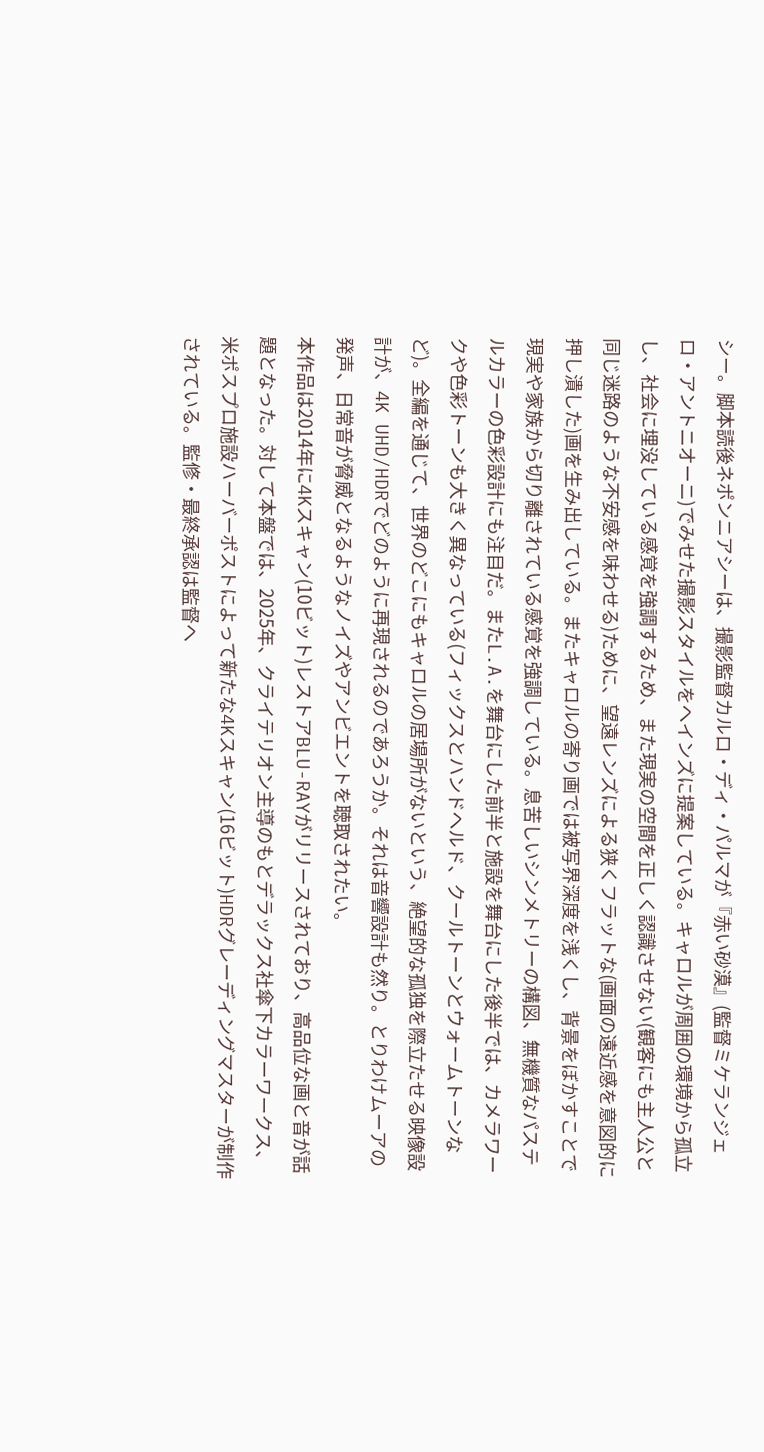シー。脚本読後ネポンニアシーは、撮影監督カルロ・ディ・パルマが『赤い砂漠』(監督ミケランジェロ・アントニオーニ)でみせた撮影スタイルをヘインズに提案している。キャロルが周囲の環境から孤立し、社会に埋没している感覚を強調するため、また現実の空間を正しく認識させない(観客にも主人公と同じ迷路のような不安感を味わせる)ために、望遠レンズによる狭くフラットな(画面の遠近感を意図的に押し潰した)画を生み出している。またキャロルの寄り画では被写界深度を浅くし、背景をぼかすことで現実や家族から切り離されている感覚を強調している。息苦しいシンメトリーの構図、無機質なパステルカラーの色彩設計にも注目だ。またL.A.を舞台にした前半と施設を舞台にした後半では、カメラワークや色彩トーンも大きく異なっている(フィックスとハンドヘルド、クールトーンとウォームトーンなど)。全編を通じて、世界のどこにもキャロルの居場所がないという、絶望的な孤独を際立たせる映像設計が、4K UHD/HDRでどのように再現されるのであろうか。それは音響設計も然り。とりわけムーアの発声、日常音が脅威となるようなノイズやアンビエントを聴取されたい。
本作品は2014年に4Kスキャン(10ビット)レストアBLU-RAYがリリースされており、高品位な画と音が話題となった。対して本盤では、2025年、クライテリオン主導のもとデラックス社傘下カラーワークス、米ポスプロ施設ハーバーポストによって新たな4Kスキャン(16ビット)HDRグレーディングマスターが制作されている。監修・最終承認は監督ヘ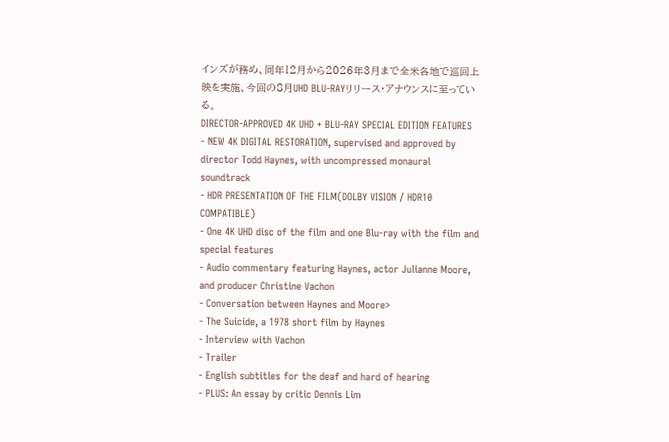インズが務め、同年12月から2026年3月まで全米各地で巡回上映を実施、今回の8月UHD BLU-RAYリリース・アナウンスに至っている。
DIRECTOR-APPROVED 4K UHD + BLU-RAY SPECIAL EDITION FEATURES
- NEW 4K DIGITAL RESTORATION, supervised and approved by director Todd Haynes, with uncompressed monaural soundtrack
- HDR PRESENTATION OF THE FILM(DOLBY VISION / HDR10 COMPATIBLE)
- One 4K UHD disc of the film and one Blu-ray with the film and special features
- Audio commentary featuring Haynes, actor Julianne Moore, and producer Christine Vachon
- Conversation between Haynes and Moore>
- The Suicide, a 1978 short film by Haynes
- Interview with Vachon
- Trailer
- English subtitles for the deaf and hard of hearing
- PLUS: An essay by critic Dennis Lim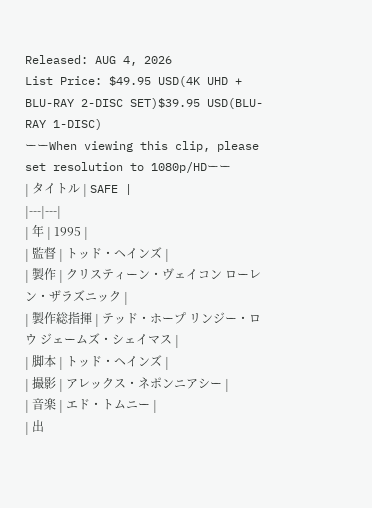Released: AUG 4, 2026
List Price: $49.95 USD(4K UHD + BLU-RAY 2-DISC SET)$39.95 USD(BLU-RAY 1-DISC)
ーーWhen viewing this clip, please set resolution to 1080p/HDーー
| タイトル | SAFE |
|---|---|
| 年 | 1995 |
| 監督 | トッド・ヘインズ |
| 製作 | クリスティーン・ヴェイコン ローレン・ザラズニック |
| 製作総指揮 | テッド・ホープ リンジー・ロウ ジェームズ・シェイマス |
| 脚本 | トッド・ヘインズ |
| 撮影 | アレックス・ネポンニアシー |
| 音楽 | エド・トムニー |
| 出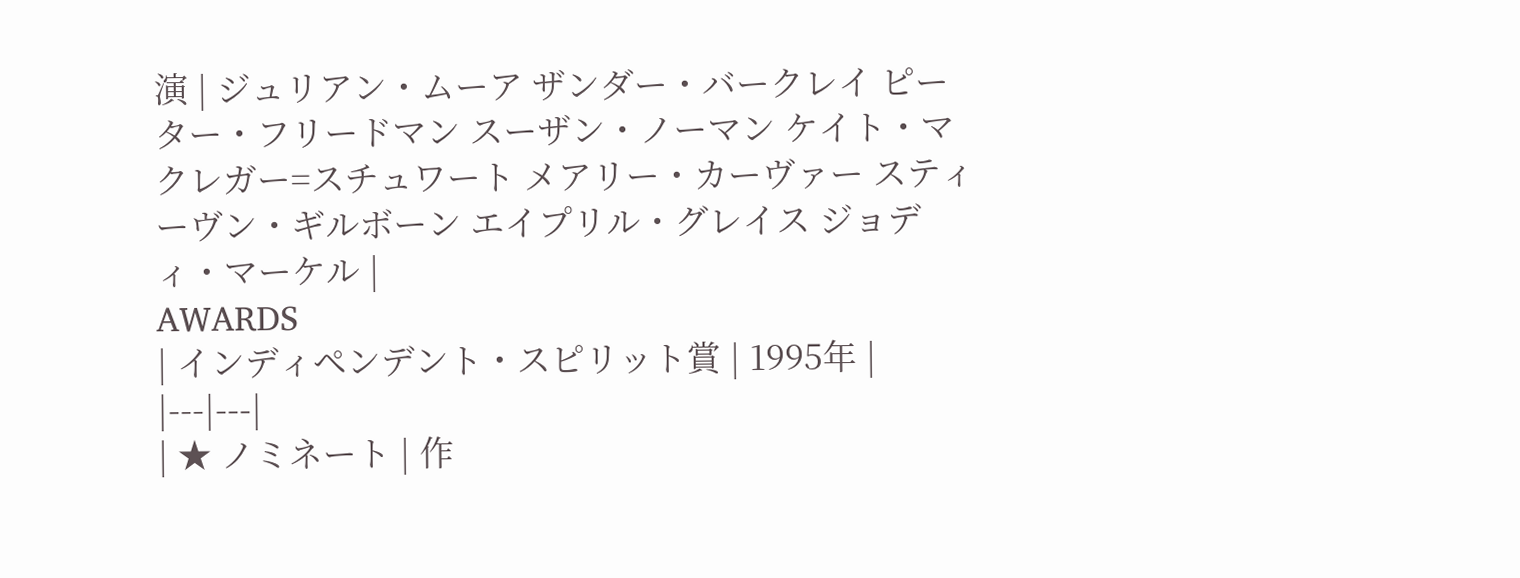演 | ジュリアン・ムーア ザンダー・バークレイ ピーター・フリードマン スーザン・ノーマン ケイト・マクレガー=スチュワート メアリー・カーヴァー スティーヴン・ギルボーン エイプリル・グレイス ジョディ・マーケル |
AWARDS
| インディペンデント・スピリット賞 | 1995年 |
|---|---|
| ★ ノミネート | 作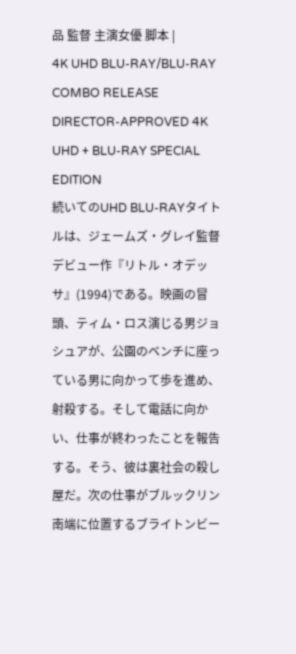品 監督 主演女優 脚本 |
4K UHD BLU-RAY/BLU-RAY COMBO RELEASE
DIRECTOR-APPROVED 4K UHD + BLU-RAY SPECIAL EDITION
続いてのUHD BLU-RAYタイトルは、ジェームズ・グレイ監督デビュー作『リトル・オデッサ』(1994)である。映画の冒頭、ティム・ロス演じる男ジョシュアが、公園のベンチに座っている男に向かって歩を進め、射殺する。そして電話に向かい、仕事が終わったことを報告する。そう、彼は裏社会の殺し屋だ。次の仕事がブルックリン南端に位置するブライトンビー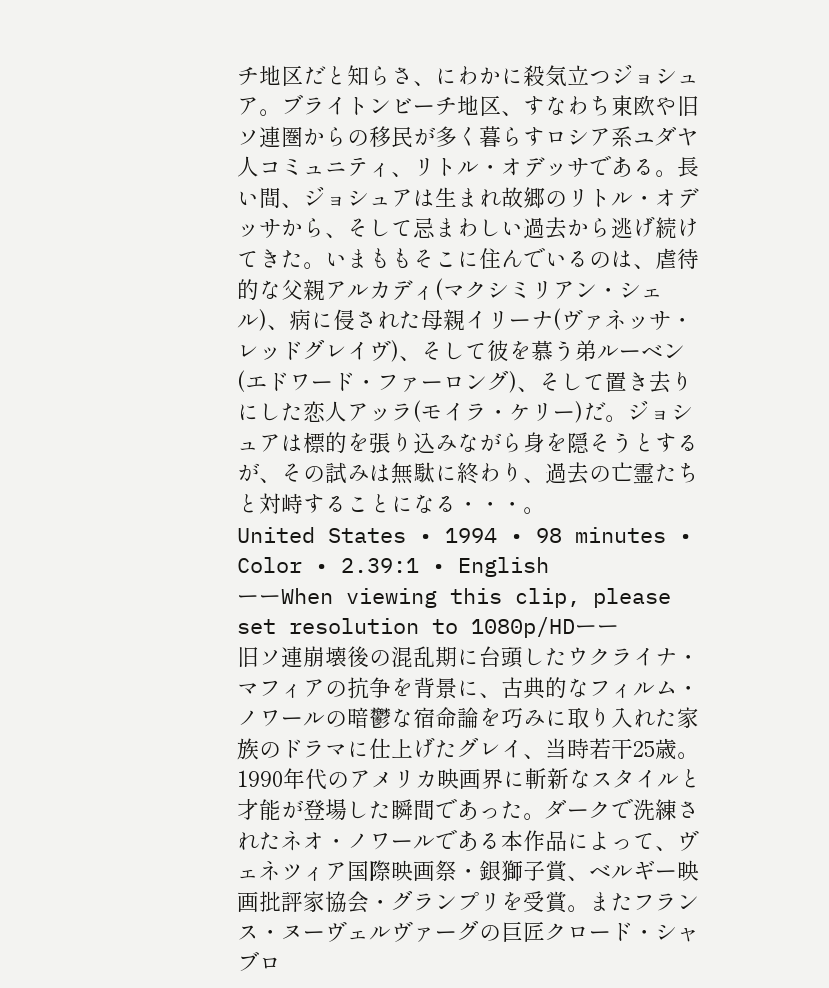チ地区だと知らさ、にわかに殺気立つジョシュア。ブライトンビーチ地区、すなわち東欧や旧ソ連圏からの移民が多く暮らすロシア系ユダヤ人コミュニティ、リトル・オデッサである。長い間、ジョシュアは生まれ故郷のリトル・オデッサから、そして忌まわしい過去から逃げ続けてきた。いまももそこに住んでいるのは、虐待的な父親アルカディ(マクシミリアン・シェル)、病に侵された母親イリーナ(ヴァネッサ・レッドグレイヴ)、そして彼を慕う弟ルーベン(エドワード・ファーロング)、そして置き去りにした恋人アッラ(モイラ・ケリー)だ。ジョシュアは標的を張り込みながら身を隠そうとするが、その試みは無駄に終わり、過去の亡霊たちと対峙することになる・・・。
United States • 1994 • 98 minutes • Color • 2.39:1 • English
ーーWhen viewing this clip, please set resolution to 1080p/HDーー
旧ソ連崩壊後の混乱期に台頭したウクライナ・マフィアの抗争を背景に、古典的なフィルム・ノワールの暗鬱な宿命論を巧みに取り入れた家族のドラマに仕上げたグレイ、当時若干25歳。1990年代のアメリカ映画界に斬新なスタイルと才能が登場した瞬間であった。ダークで洗練されたネオ・ノワールである本作品によって、ヴェネツィア国際映画祭・銀獅子賞、ベルギー映画批評家協会・グランプリを受賞。またフランス・ヌーヴェルヴァーグの巨匠クロード・シャブロ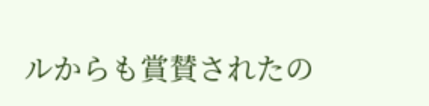ルからも賞賛されたの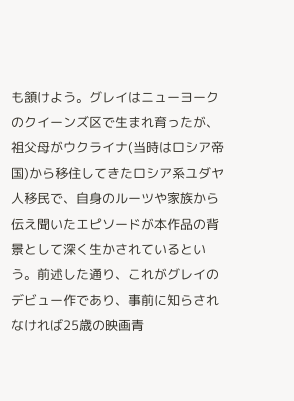も頷けよう。グレイはニューヨークのクイーンズ区で生まれ育ったが、祖父母がウクライナ(当時はロシア帝国)から移住してきたロシア系ユダヤ人移民で、自身のルーツや家族から伝え聞いたエピソードが本作品の背景として深く生かされているという。前述した通り、これがグレイのデビュー作であり、事前に知らされなければ25歳の映画青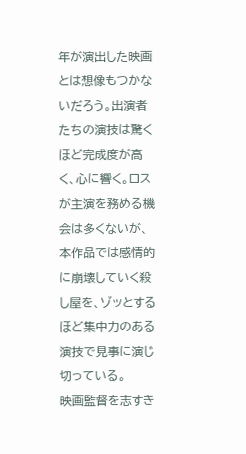年が演出した映画とは想像もつかないだろう。出演者たちの演技は驚くほど完成度が高く、心に響く。ロスが主演を務める機会は多くないが、本作品では感情的に崩壊していく殺し屋を、ゾッとするほど集中力のある演技で見事に演じ切っている。
映画監督を志すき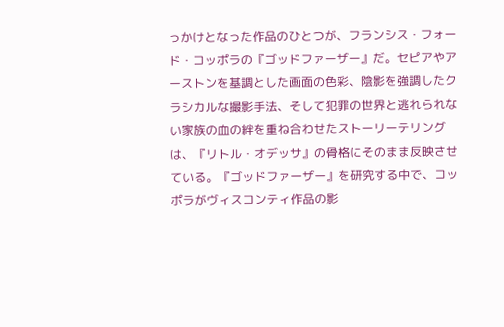っかけとなった作品のひとつが、フランシス・フォード・コッポラの『ゴッドファーザー』だ。セピアやアーストンを基調とした画面の色彩、陰影を強調したクラシカルな撮影手法、そして犯罪の世界と逃れられない家族の血の絆を重ね合わせたストーリーテリングは、『リトル・オデッサ』の骨格にそのまま反映させている。『ゴッドファーザー』を研究する中で、コッポラがヴィスコンティ作品の影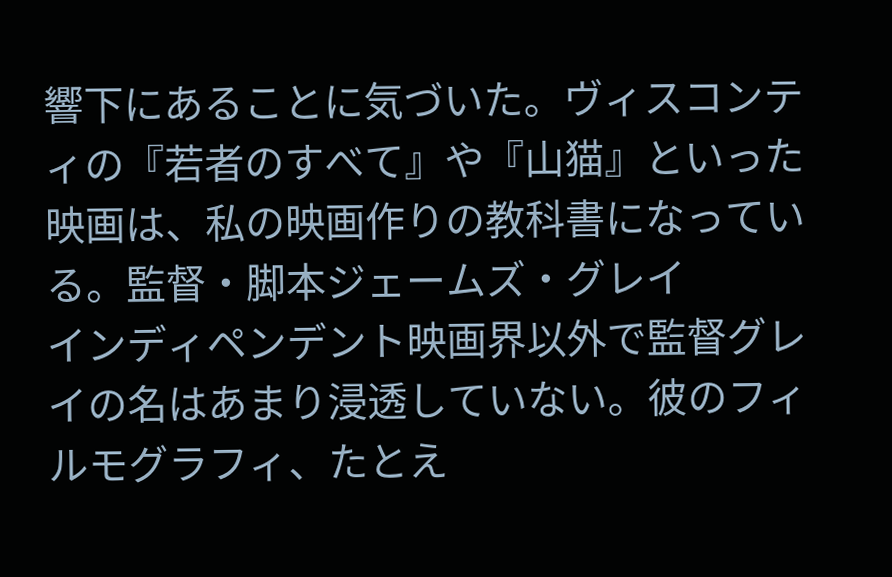響下にあることに気づいた。ヴィスコンティの『若者のすべて』や『山猫』といった映画は、私の映画作りの教科書になっている。監督・脚本ジェームズ・グレイ
インディペンデント映画界以外で監督グレイの名はあまり浸透していない。彼のフィルモグラフィ、たとえ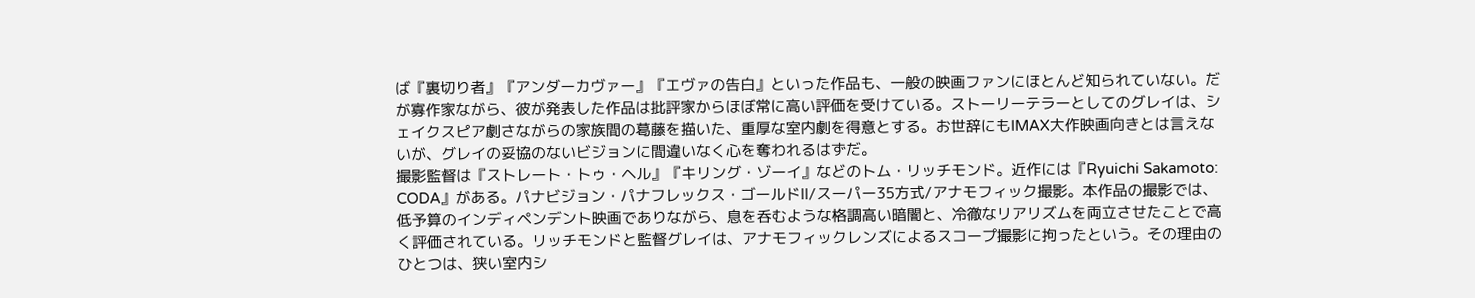ば『裏切り者』『アンダーカヴァー』『エヴァの告白』といった作品も、一般の映画ファンにほとんど知られていない。だが寡作家ながら、彼が発表した作品は批評家からほぼ常に高い評価を受けている。ストーリーテラーとしてのグレイは、シェイクスピア劇さながらの家族間の葛藤を描いた、重厚な室内劇を得意とする。お世辞にもIMAX大作映画向きとは言えないが、グレイの妥協のないビジョンに間違いなく心を奪われるはずだ。
撮影監督は『ストレート・トゥ・ヘル』『キリング・ゾーイ』などのトム・リッチモンド。近作には『Ryuichi Sakamoto: CODA』がある。パナビジョン・パナフレックス・ゴールドⅡ/スーパー35方式/アナモフィック撮影。本作品の撮影では、低予算のインディペンデント映画でありながら、息を呑むような格調高い暗闇と、冷徹なリアリズムを両立させたことで高く評価されている。リッチモンドと監督グレイは、アナモフィックレンズによるスコープ撮影に拘ったという。その理由のひとつは、狭い室内シ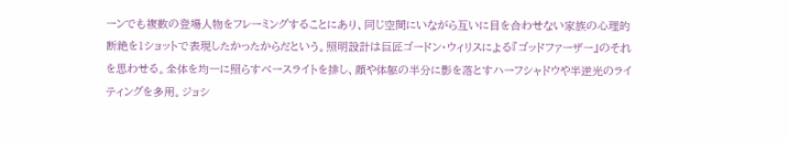ーンでも複数の登場人物をフレーミングすることにあり、同じ空間にいながら互いに目を合わせない家族の心理的断絶を1ショットで表現したかったからだという。照明設計は巨匠ゴードン・ウィリスによる『ゴッドファーザー』のそれを思わせる。全体を均一に照らすベースライトを排し、顔や体躯の半分に影を落とすハーフシャドウや半逆光のライティングを多用。ジョシ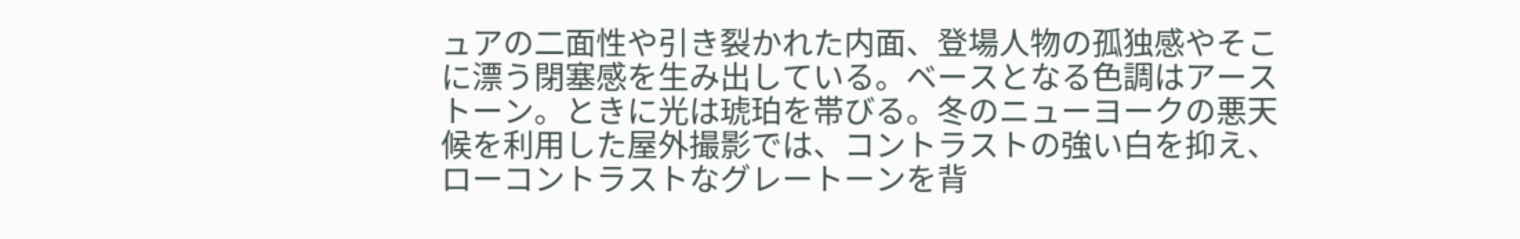ュアの二面性や引き裂かれた内面、登場人物の孤独感やそこに漂う閉塞感を生み出している。ベースとなる色調はアーストーン。ときに光は琥珀を帯びる。冬のニューヨークの悪天候を利用した屋外撮影では、コントラストの強い白を抑え、ローコントラストなグレートーンを背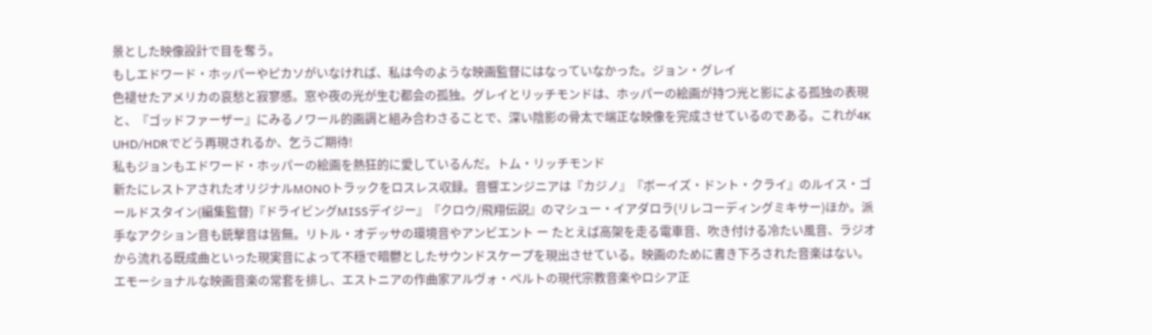景とした映像設計で目を奪う。
もしエドワード・ホッパーやピカソがいなければ、私は今のような映画監督にはなっていなかった。ジョン・グレイ
色褪せたアメリカの哀愁と寂寥感。窓や夜の光が生む都会の孤独。グレイとリッチモンドは、ホッパーの絵画が持つ光と影による孤独の表現と、『ゴッドファーザー』にみるノワール的画調と組み合わさることで、深い陰影の骨太で端正な映像を完成させているのである。これが4K UHD/HDRでどう再現されるか、乞うご期待!
私もジョンもエドワード・ホッパーの絵画を熱狂的に愛しているんだ。トム・リッチモンド
新たにレストアされたオリジナルMONOトラックをロスレス収録。音響エンジニアは『カジノ』『ボーイズ・ドント・クライ』のルイス・ゴールドスタイン(編集監督)『ドライビングMISSデイジー』『クロウ/飛翔伝説』のマシュー・イアダロラ(リレコーディングミキサー)ほか。派手なアクション音も銃撃音は皆無。リトル・オデッサの環境音やアンビエント ー たとえば高架を走る電車音、吹き付ける冷たい風音、ラジオから流れる既成曲といった現実音によって不穏で暗鬱としたサウンドスケープを現出させている。映画のために書き下ろされた音楽はない。エモーショナルな映画音楽の常套を排し、エストニアの作曲家アルヴォ・ペルトの現代宗教音楽やロシア正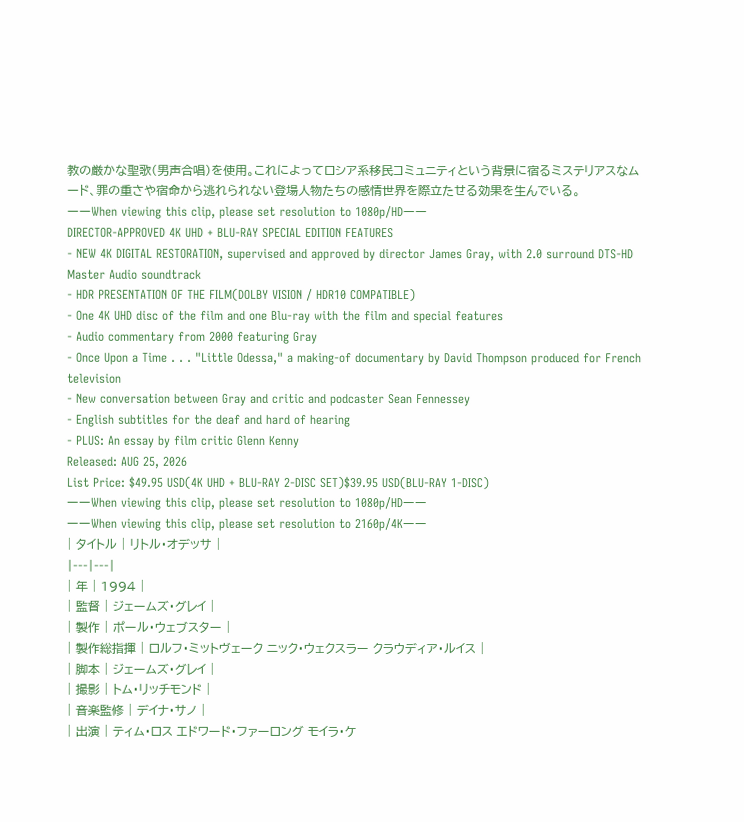教の厳かな聖歌(男声合唱)を使用。これによってロシア系移民コミュニティという背景に宿るミステリアスなムード、罪の重さや宿命から逃れられない登場人物たちの感情世界を際立たせる効果を生んでいる。
ーーWhen viewing this clip, please set resolution to 1080p/HDーー
DIRECTOR-APPROVED 4K UHD + BLU-RAY SPECIAL EDITION FEATURES
- NEW 4K DIGITAL RESTORATION, supervised and approved by director James Gray, with 2.0 surround DTS-HD Master Audio soundtrack
- HDR PRESENTATION OF THE FILM(DOLBY VISION / HDR10 COMPATIBLE)
- One 4K UHD disc of the film and one Blu-ray with the film and special features
- Audio commentary from 2000 featuring Gray
- Once Upon a Time . . . "Little Odessa," a making-of documentary by David Thompson produced for French television
- New conversation between Gray and critic and podcaster Sean Fennessey
- English subtitles for the deaf and hard of hearing
- PLUS: An essay by film critic Glenn Kenny
Released: AUG 25, 2026
List Price: $49.95 USD(4K UHD + BLU-RAY 2-DISC SET)$39.95 USD(BLU-RAY 1-DISC)
ーーWhen viewing this clip, please set resolution to 1080p/HDーー
ーーWhen viewing this clip, please set resolution to 2160p/4Kーー
| タイトル | リトル・オデッサ |
|---|---|
| 年 | 1994 |
| 監督 | ジェームズ・グレイ |
| 製作 | ポール・ウェブスター |
| 製作総指揮 | ロルフ・ミットヴェーク ニック・ウェクスラー クラウディア・ルイス |
| 脚本 | ジェームズ・グレイ |
| 撮影 | トム・リッチモンド |
| 音楽監修 | デイナ・サノ |
| 出演 | ティム・ロス エドワード・ファーロング モイラ・ケ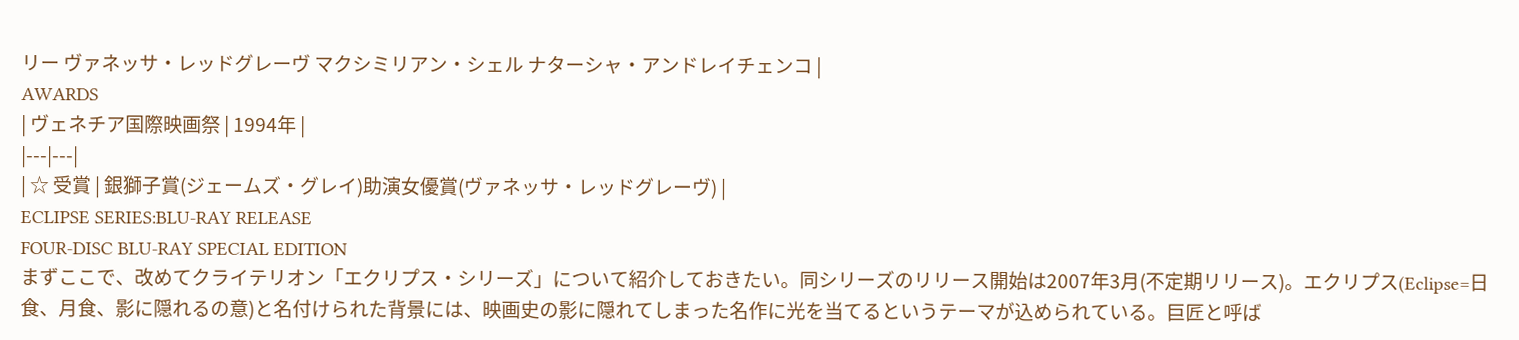リー ヴァネッサ・レッドグレーヴ マクシミリアン・シェル ナターシャ・アンドレイチェンコ |
AWARDS
| ヴェネチア国際映画祭 | 1994年 |
|---|---|
| ☆ 受賞 | 銀獅子賞(ジェームズ・グレイ)助演女優賞(ヴァネッサ・レッドグレーヴ) |
ECLIPSE SERIES:BLU-RAY RELEASE
FOUR-DISC BLU-RAY SPECIAL EDITION
まずここで、改めてクライテリオン「エクリプス・シリーズ」について紹介しておきたい。同シリーズのリリース開始は2007年3月(不定期リリース)。エクリプス(Eclipse=日食、月食、影に隠れるの意)と名付けられた背景には、映画史の影に隠れてしまった名作に光を当てるというテーマが込められている。巨匠と呼ば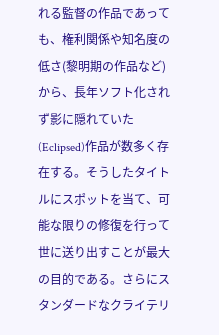れる監督の作品であっても、権利関係や知名度の低さ(黎明期の作品など)から、長年ソフト化されず影に隠れていた(Eclipsed)作品が数多く存在する。そうしたタイトルにスポットを当て、可能な限りの修復を行って世に送り出すことが最大の目的である。さらにスタンダードなクライテリ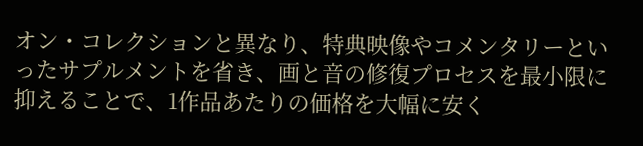オン・コレクションと異なり、特典映像やコメンタリーといったサプルメントを省き、画と音の修復プロセスを最小限に抑えることで、1作品あたりの価格を大幅に安く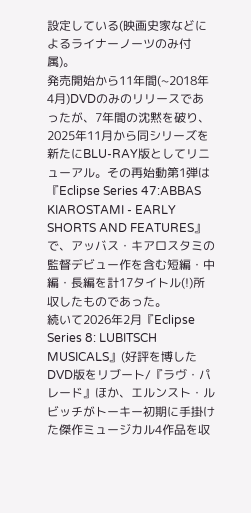設定している(映画史家などによるライナーノーツのみ付属)。
発売開始から11年間(~2018年4月)DVDのみのリリースであったが、7年間の沈黙を破り、2025年11月から同シリーズを新たにBLU-RAY版としてリニューアル。その再始動第1弾は『Eclipse Series 47:ABBAS KIAROSTAMI - EARLY SHORTS AND FEATURES』で、アッバス・キアロスタミの監督デビュー作を含む短編・中編・長編を計17タイトル(!)所収したものであった。
続いて2026年2月『Eclipse Series 8: LUBITSCH MUSICALS』(好評を博したDVD版をリブート/『ラヴ・パレード』ほか、エルンスト・ルビッチがトーキー初期に手掛けた傑作ミュージカル4作品を収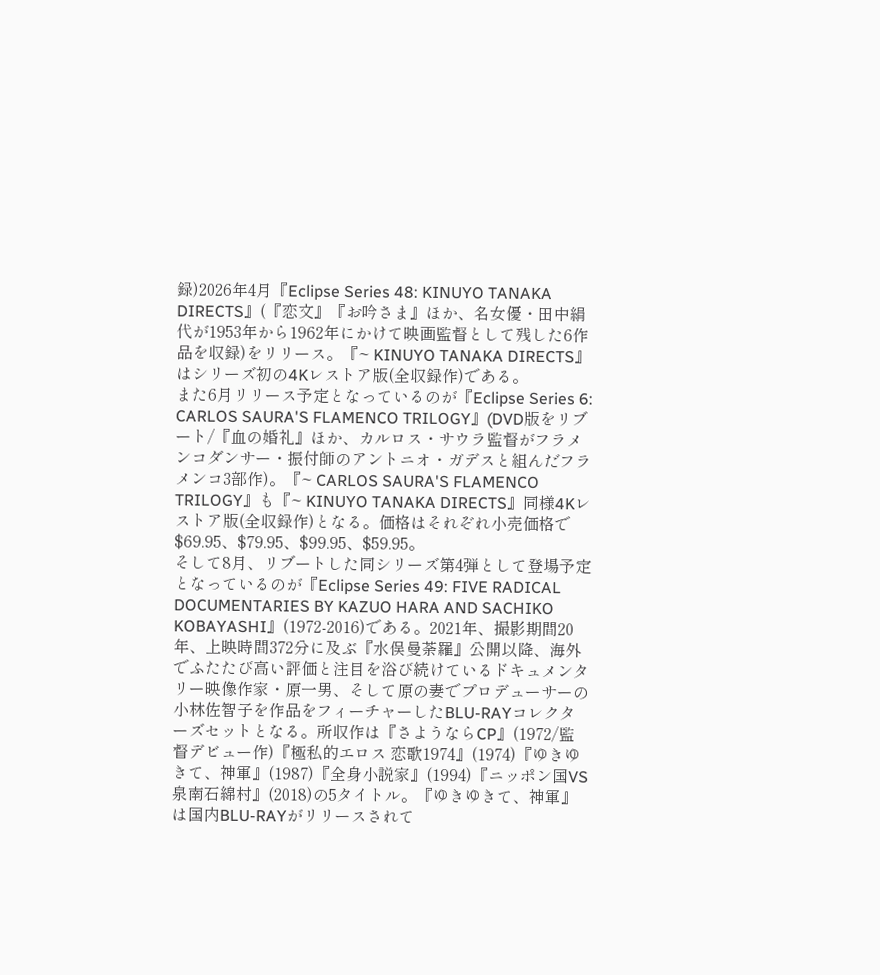録)2026年4月『Eclipse Series 48: KINUYO TANAKA DIRECTS』(『恋文』『お吟さま』ほか、名女優・田中絹代が1953年から1962年にかけて映画監督として残した6作品を収録)をリリース。『~ KINUYO TANAKA DIRECTS』はシリーズ初の4Kレストア版(全収録作)である。
また6月リリース予定となっているのが『Eclipse Series 6: CARLOS SAURA'S FLAMENCO TRILOGY』(DVD版をリブート/『血の婚礼』ほか、カルロス・サウラ監督がフラメンコダンサー・振付師のアントニオ・ガデスと組んだフラメンコ3部作)。『~ CARLOS SAURA'S FLAMENCO TRILOGY』も『~ KINUYO TANAKA DIRECTS』同様4Kレストア版(全収録作)となる。価格はそれぞれ小売価格で$69.95、$79.95、$99.95、$59.95。
そして8月、リブートした同シリーズ第4弾として登場予定となっているのが『Eclipse Series 49: FIVE RADICAL DOCUMENTARIES BY KAZUO HARA AND SACHIKO KOBAYASHI』(1972-2016)である。2021年、撮影期間20年、上映時間372分に及ぶ『水俣曼荼羅』公開以降、海外でふたたび高い評価と注目を浴び続けているドキュメンタリー映像作家・原一男、そして原の妻でプロデューサーの小林佐智子を作品をフィーチャーしたBLU-RAYコレクターズセットとなる。所収作は『さようならCP』(1972/監督デビュー作)『極私的エロス 恋歌1974』(1974)『ゆきゆきて、神軍』(1987)『全身小説家』(1994)『ニッポン国VS泉南石綿村』(2018)の5タイトル。『ゆきゆきて、神軍』は国内BLU-RAYがリリースされて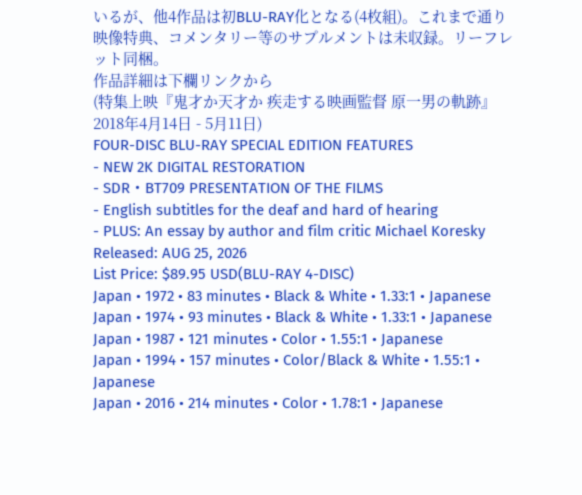いるが、他4作品は初BLU-RAY化となる(4枚組)。これまで通り映像特典、コメンタリー等のサプルメントは未収録。リーフレット同梱。
作品詳細は下欄リンクから
(特集上映『鬼才か天才か 疾走する映画監督 原一男の軌跡』 2018年4月14日 - 5月11日)
FOUR-DISC BLU-RAY SPECIAL EDITION FEATURES
- NEW 2K DIGITAL RESTORATION
- SDR・BT709 PRESENTATION OF THE FILMS
- English subtitles for the deaf and hard of hearing
- PLUS: An essay by author and film critic Michael Koresky
Released: AUG 25, 2026
List Price: $89.95 USD(BLU-RAY 4-DISC)
Japan • 1972 • 83 minutes • Black & White • 1.33:1 • Japanese
Japan • 1974 • 93 minutes • Black & White • 1.33:1 • Japanese
Japan • 1987 • 121 minutes • Color • 1.55:1 • Japanese
Japan • 1994 • 157 minutes • Color/Black & White • 1.55:1 • Japanese
Japan • 2016 • 214 minutes • Color • 1.78:1 • Japanese